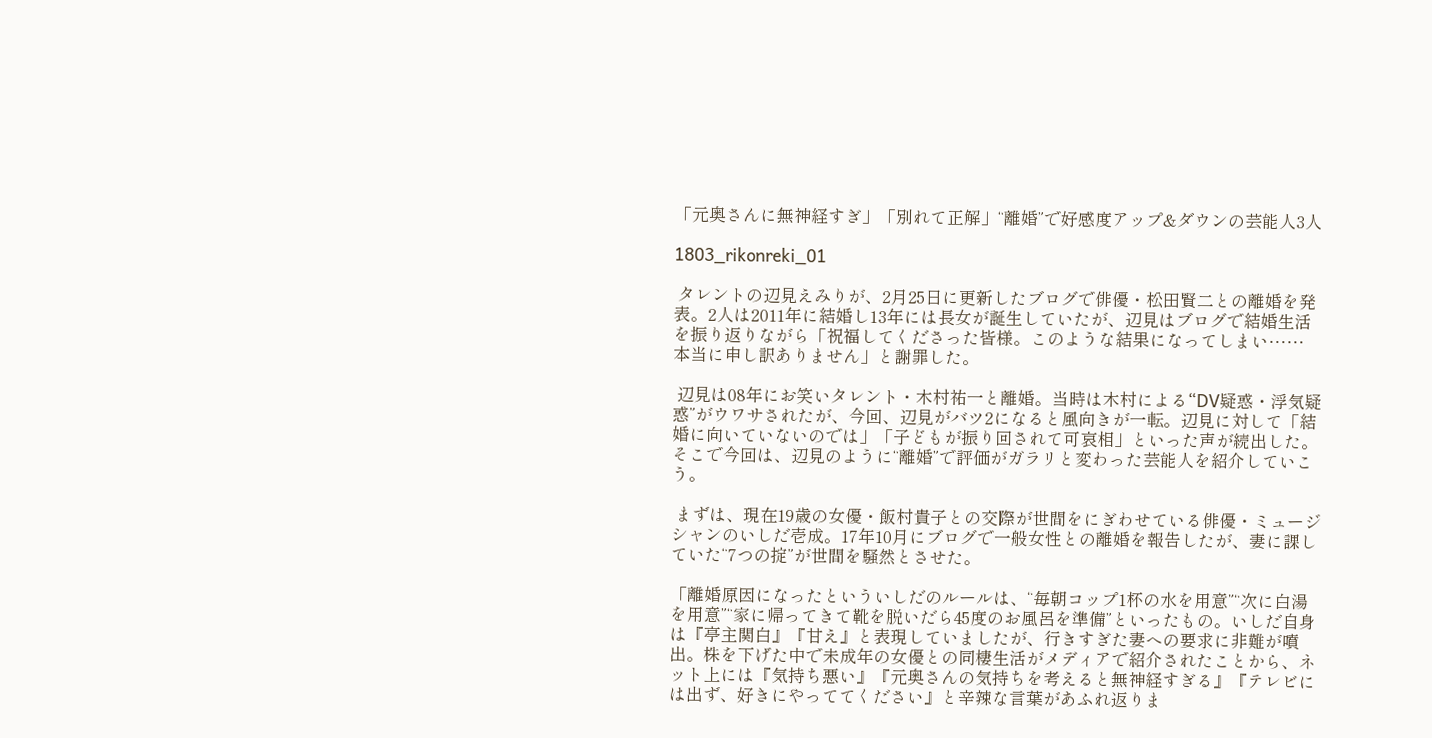「元奥さんに無神経すぎ」「別れて正解」“離婚”で好感度アップ&ダウンの芸能人3人

1803_rikonreki_01

 タレントの辺見えみりが、2月25日に更新したブログで俳優・松田賢二との離婚を発表。2人は2011年に結婚し13年には長女が誕生していたが、辺見はブログで結婚生活を振り返りながら「祝福してくださった皆様。このような結果になってしまい…… 本当に申し訳ありません」と謝罪した。

 辺見は08年にお笑いタレント・木村祐一と離婚。当時は木村による“DV疑惑・浮気疑惑”がウワサされたが、今回、辺見がバツ2になると風向きが一転。辺見に対して「結婚に向いていないのでは」「子どもが振り回されて可哀相」といった声が続出した。そこで今回は、辺見のように“離婚”で評価がガラリと変わった芸能人を紹介していこう。

 まずは、現在19歳の女優・飯村貴子との交際が世間をにぎわせている俳優・ミュージシャンのいしだ壱成。17年10月にブログで一般女性との離婚を報告したが、妻に課していた“7つの掟”が世間を騒然とさせた。

「離婚原因になったといういしだのルールは、“毎朝コップ1杯の水を用意”“次に白湯を用意”“家に帰ってきて靴を脱いだら45度のお風呂を準備”といったもの。いしだ自身は『亭主関白』『甘え』と表現していましたが、行きすぎた妻への要求に非難が噴出。株を下げた中で未成年の女優との同棲生活がメディアで紹介されたことから、ネット上には『気持ち悪い』『元奥さんの気持ちを考えると無神経すぎる』『テレビには出ず、好きにやっててください』と辛辣な言葉があふれ返りま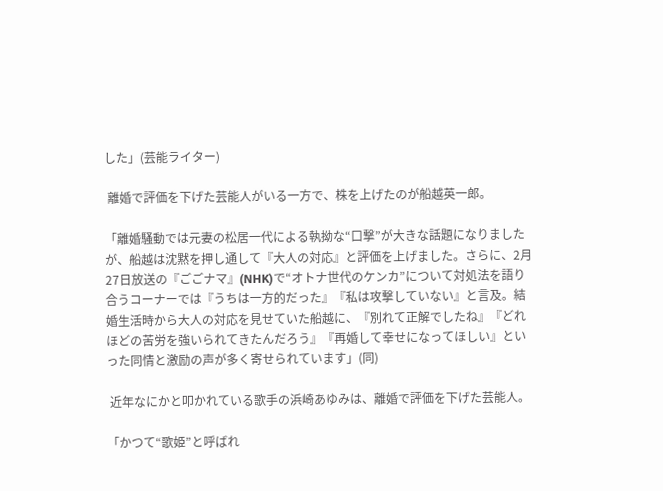した」(芸能ライター)

 離婚で評価を下げた芸能人がいる一方で、株を上げたのが船越英一郎。

「離婚騒動では元妻の松居一代による執拗な“口撃”が大きな話題になりましたが、船越は沈黙を押し通して『大人の対応』と評価を上げました。さらに、2月27日放送の『ごごナマ』(NHK)で“オトナ世代のケンカ”について対処法を語り合うコーナーでは『うちは一方的だった』『私は攻撃していない』と言及。結婚生活時から大人の対応を見せていた船越に、『別れて正解でしたね』『どれほどの苦労を強いられてきたんだろう』『再婚して幸せになってほしい』といった同情と激励の声が多く寄せられています」(同)

 近年なにかと叩かれている歌手の浜崎あゆみは、離婚で評価を下げた芸能人。

「かつて“歌姫”と呼ばれ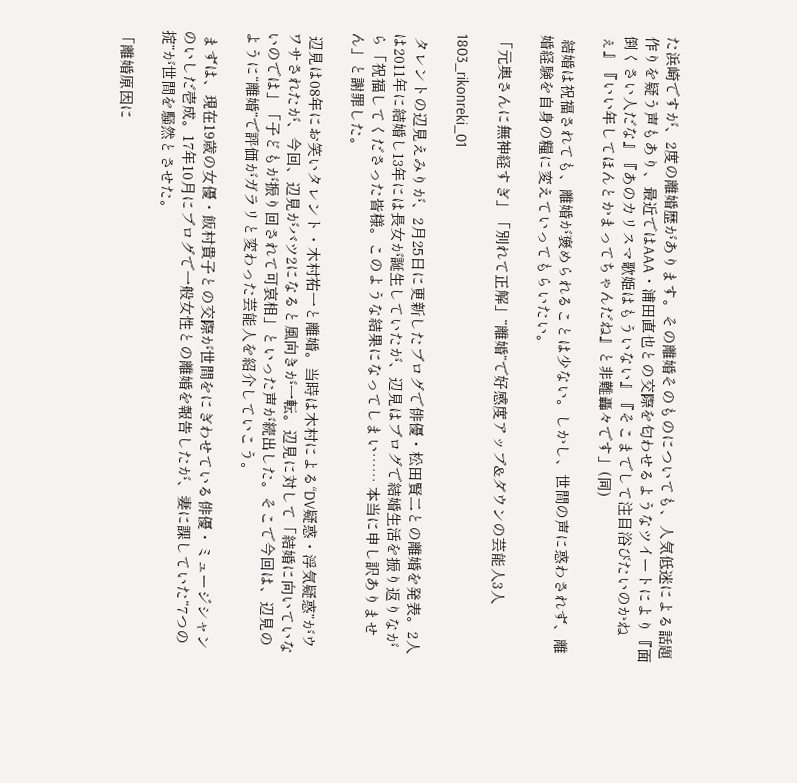た浜崎ですが、2度の離婚歴があります。その離婚そのものについても、人気低迷による話題作りを疑う声もあり、最近ではAAA・浦田直也との交際を匂わせるようなツイートにより『面倒くさい人だな』『あのカリスマ歌姫はもういない』『そこまでして注目浴びたいのかねぇ』『いい年してほんとかまってちゃんだね』と非難轟々です」(同)

 結婚は祝福されても、離婚が褒められることは少ない。しかし、世間の声に惑わされず、離婚経験を自身の糧に変えていってもらいたい。

「元奥さんに無神経すぎ」「別れて正解」“離婚”で好感度アップ&ダウンの芸能人3人

1803_rikonreki_01

 タレントの辺見えみりが、2月25日に更新したブログで俳優・松田賢二との離婚を発表。2人は2011年に結婚し13年には長女が誕生していたが、辺見はブログで結婚生活を振り返りながら「祝福してくださった皆様。このような結果になってしまい…… 本当に申し訳ありません」と謝罪した。

 辺見は08年にお笑いタレント・木村祐一と離婚。当時は木村による“DV疑惑・浮気疑惑”がウワサされたが、今回、辺見がバツ2になると風向きが一転。辺見に対して「結婚に向いていないのでは」「子どもが振り回されて可哀相」といった声が続出した。そこで今回は、辺見のように“離婚”で評価がガラリと変わった芸能人を紹介していこう。

 まずは、現在19歳の女優・飯村貴子との交際が世間をにぎわせている俳優・ミュージシャンのいしだ壱成。17年10月にブログで一般女性との離婚を報告したが、妻に課していた“7つの掟”が世間を騒然とさせた。

「離婚原因に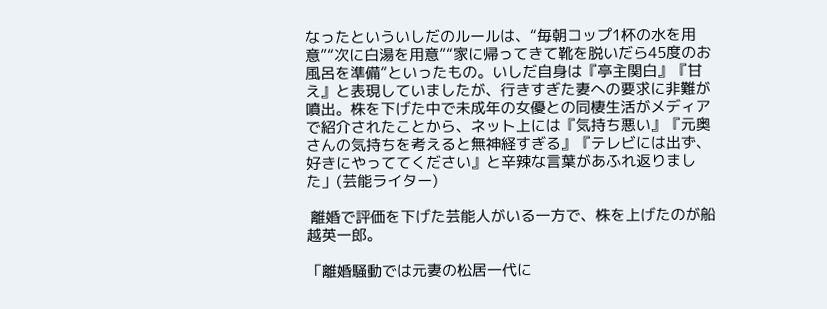なったといういしだのルールは、“毎朝コップ1杯の水を用意”“次に白湯を用意”“家に帰ってきて靴を脱いだら45度のお風呂を準備”といったもの。いしだ自身は『亭主関白』『甘え』と表現していましたが、行きすぎた妻への要求に非難が噴出。株を下げた中で未成年の女優との同棲生活がメディアで紹介されたことから、ネット上には『気持ち悪い』『元奥さんの気持ちを考えると無神経すぎる』『テレビには出ず、好きにやっててください』と辛辣な言葉があふれ返りました」(芸能ライター)

 離婚で評価を下げた芸能人がいる一方で、株を上げたのが船越英一郎。

「離婚騒動では元妻の松居一代に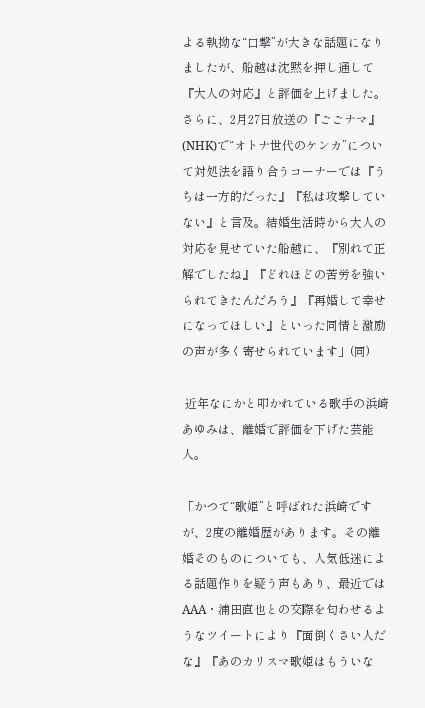よる執拗な“口撃”が大きな話題になりましたが、船越は沈黙を押し通して『大人の対応』と評価を上げました。さらに、2月27日放送の『ごごナマ』(NHK)で“オトナ世代のケンカ”について対処法を語り合うコーナーでは『うちは一方的だった』『私は攻撃していない』と言及。結婚生活時から大人の対応を見せていた船越に、『別れて正解でしたね』『どれほどの苦労を強いられてきたんだろう』『再婚して幸せになってほしい』といった同情と激励の声が多く寄せられています」(同)

 近年なにかと叩かれている歌手の浜崎あゆみは、離婚で評価を下げた芸能人。

「かつて“歌姫”と呼ばれた浜崎ですが、2度の離婚歴があります。その離婚そのものについても、人気低迷による話題作りを疑う声もあり、最近ではAAA・浦田直也との交際を匂わせるようなツイートにより『面倒くさい人だな』『あのカリスマ歌姫はもういな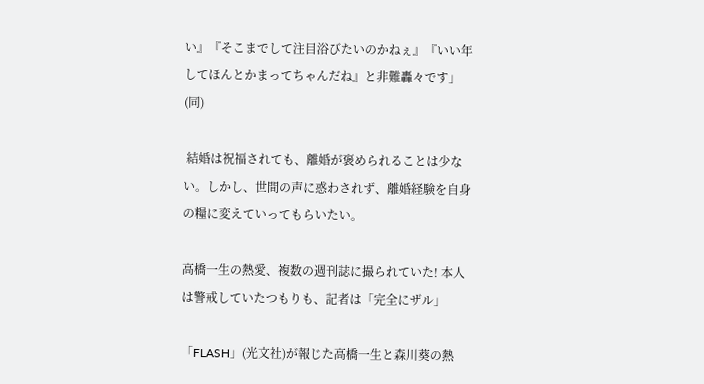い』『そこまでして注目浴びたいのかねぇ』『いい年してほんとかまってちゃんだね』と非難轟々です」(同)

 結婚は祝福されても、離婚が褒められることは少ない。しかし、世間の声に惑わされず、離婚経験を自身の糧に変えていってもらいたい。

高橋一生の熱愛、複数の週刊誌に撮られていた! 本人は警戒していたつもりも、記者は「完全にザル」

「FLASH」(光文社)が報じた高橋一生と森川葵の熱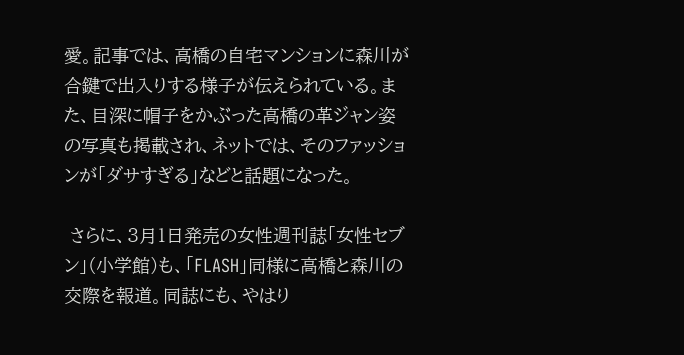愛。記事では、高橋の自宅マンションに森川が合鍵で出入りする様子が伝えられている。また、目深に帽子をかぶった高橋の革ジャン姿の写真も掲載され、ネットでは、そのファッションが「ダサすぎる」などと話題になった。

 さらに、3月1日発売の女性週刊誌「女性セブン」(小学館)も、「FLASH」同様に高橋と森川の交際を報道。同誌にも、やはり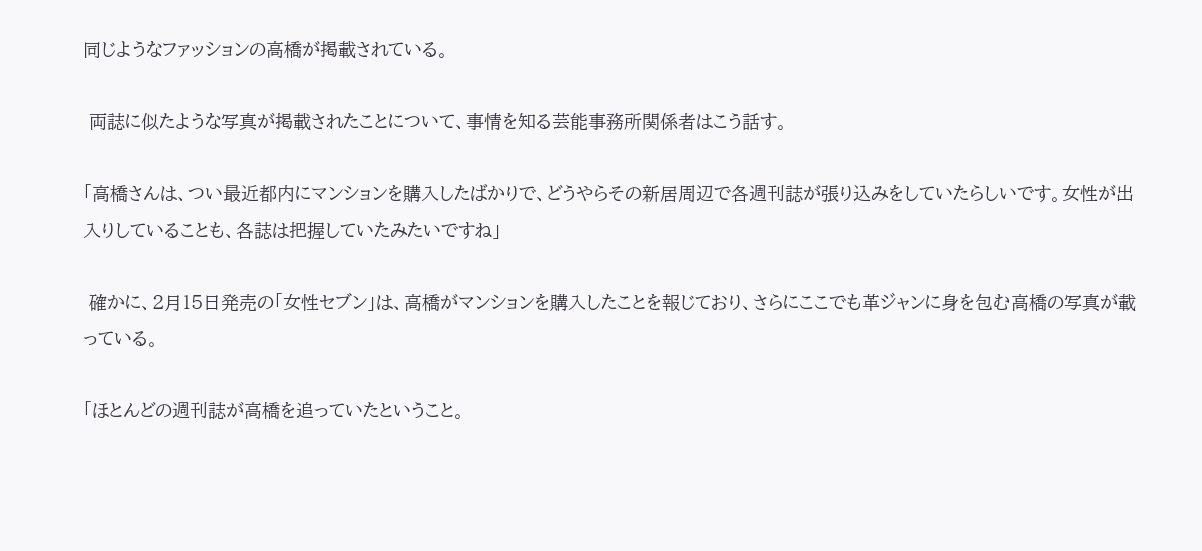同じようなファッションの高橋が掲載されている。

 両誌に似たような写真が掲載されたことについて、事情を知る芸能事務所関係者はこう話す。

「高橋さんは、つい最近都内にマンションを購入したばかりで、どうやらその新居周辺で各週刊誌が張り込みをしていたらしいです。女性が出入りしていることも、各誌は把握していたみたいですね」

 確かに、2月15日発売の「女性セブン」は、高橋がマンションを購入したことを報じており、さらにここでも革ジャンに身を包む高橋の写真が載っている。

「ほとんどの週刊誌が高橋を追っていたということ。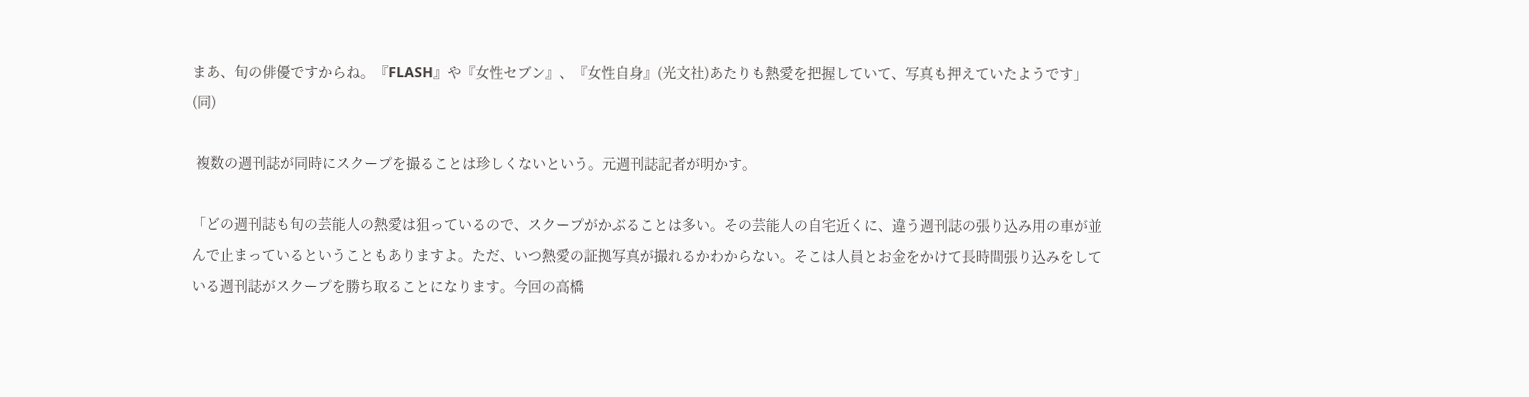まあ、旬の俳優ですからね。『FLASH』や『女性セブン』、『女性自身』(光文社)あたりも熱愛を把握していて、写真も押えていたようです」(同)

 複数の週刊誌が同時にスクープを撮ることは珍しくないという。元週刊誌記者が明かす。

「どの週刊誌も旬の芸能人の熱愛は狙っているので、スクープがかぶることは多い。その芸能人の自宅近くに、違う週刊誌の張り込み用の車が並んで止まっているということもありますよ。ただ、いつ熱愛の証拠写真が撮れるかわからない。そこは人員とお金をかけて長時間張り込みをしている週刊誌がスクープを勝ち取ることになります。今回の高橋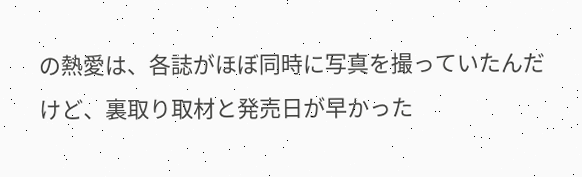の熱愛は、各誌がほぼ同時に写真を撮っていたんだけど、裏取り取材と発売日が早かった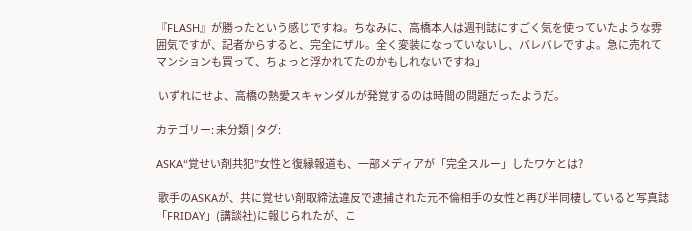『FLASH』が勝ったという感じですね。ちなみに、高橋本人は週刊誌にすごく気を使っていたような雰囲気ですが、記者からすると、完全にザル。全く変装になっていないし、バレバレですよ。急に売れてマンションも買って、ちょっと浮かれてたのかもしれないですね」

 いずれにせよ、高橋の熱愛スキャンダルが発覚するのは時間の問題だったようだ。

カテゴリー: 未分類 | タグ:

ASKA“覚せい剤共犯”女性と復縁報道も、一部メディアが「完全スルー」したワケとは?

 歌手のASKAが、共に覚せい剤取締法違反で逮捕された元不倫相手の女性と再び半同棲していると写真誌「FRIDAY」(講談社)に報じられたが、こ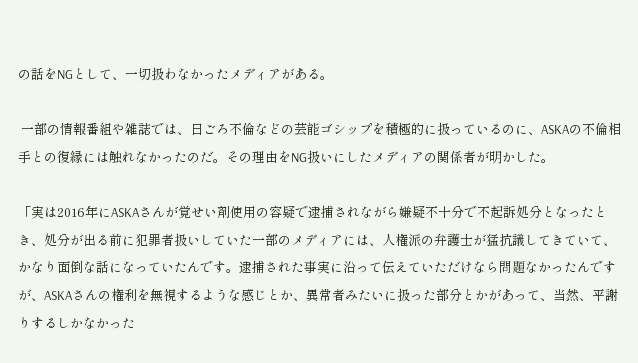の話をNGとして、一切扱わなかったメディアがある。

 一部の情報番組や雑誌では、日ごろ不倫などの芸能ゴシップを積極的に扱っているのに、ASKAの不倫相手との復縁には触れなかったのだ。その理由をNG扱いにしたメディアの関係者が明かした。

「実は2016年にASKAさんが覚せい剤使用の容疑で逮捕されながら嫌疑不十分で不起訴処分となったとき、処分が出る前に犯罪者扱いしていた一部のメディアには、人権派の弁護士が猛抗議してきていて、かなり面倒な話になっていたんです。逮捕された事実に沿って伝えていただけなら問題なかったんですが、ASKAさんの権利を無視するような感じとか、異常者みたいに扱った部分とかがあって、当然、平謝りするしかなかった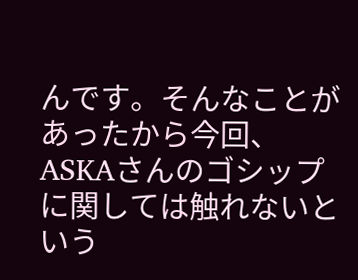んです。そんなことがあったから今回、ASKAさんのゴシップに関しては触れないという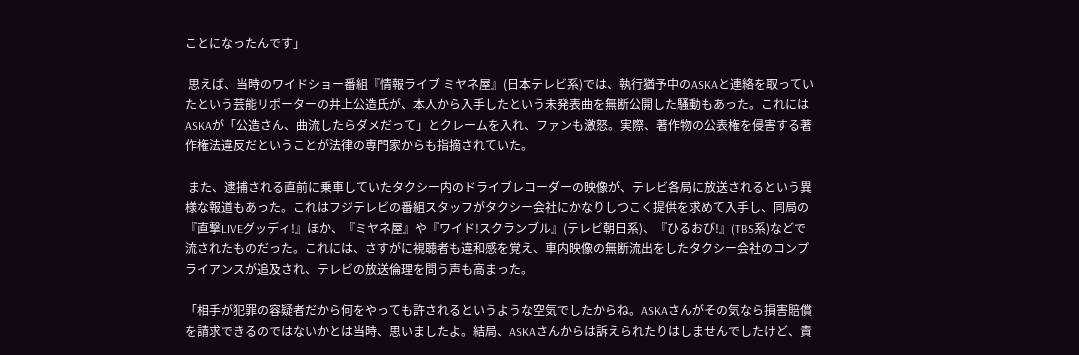ことになったんです」

 思えば、当時のワイドショー番組『情報ライブ ミヤネ屋』(日本テレビ系)では、執行猶予中のASKAと連絡を取っていたという芸能リポーターの井上公造氏が、本人から入手したという未発表曲を無断公開した騒動もあった。これにはASKAが「公造さん、曲流したらダメだって」とクレームを入れ、ファンも激怒。実際、著作物の公表権を侵害する著作権法違反だということが法律の専門家からも指摘されていた。

 また、逮捕される直前に乗車していたタクシー内のドライブレコーダーの映像が、テレビ各局に放送されるという異様な報道もあった。これはフジテレビの番組スタッフがタクシー会社にかなりしつこく提供を求めて入手し、同局の『直撃LIVEグッディ!』ほか、『ミヤネ屋』や『ワイド!スクランブル』(テレビ朝日系)、『ひるおび!』(TBS系)などで流されたものだった。これには、さすがに視聴者も違和感を覚え、車内映像の無断流出をしたタクシー会社のコンプライアンスが追及され、テレビの放送倫理を問う声も高まった。

「相手が犯罪の容疑者だから何をやっても許されるというような空気でしたからね。ASKAさんがその気なら損害賠償を請求できるのではないかとは当時、思いましたよ。結局、ASKAさんからは訴えられたりはしませんでしたけど、責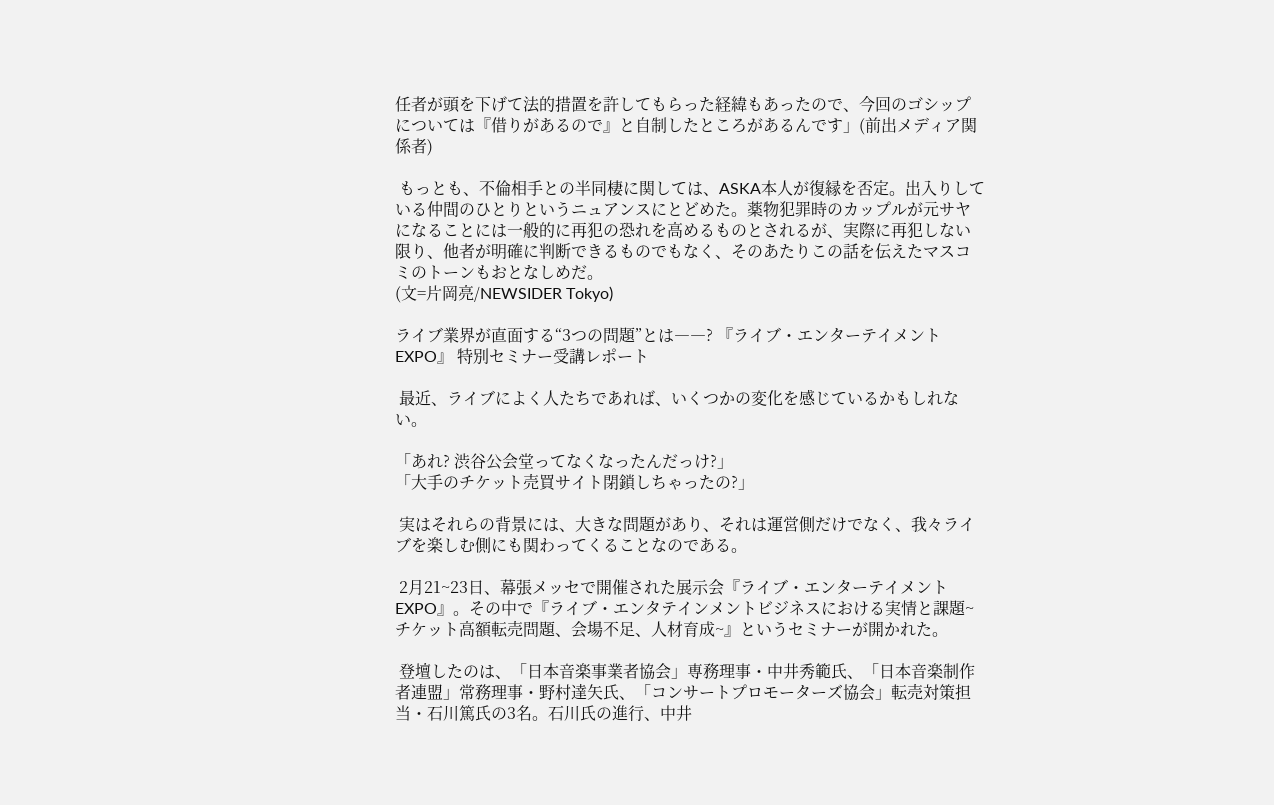任者が頭を下げて法的措置を許してもらった経緯もあったので、今回のゴシップについては『借りがあるので』と自制したところがあるんです」(前出メディア関係者)

 もっとも、不倫相手との半同棲に関しては、ASKA本人が復縁を否定。出入りしている仲間のひとりというニュアンスにとどめた。薬物犯罪時のカップルが元サヤになることには一般的に再犯の恐れを高めるものとされるが、実際に再犯しない限り、他者が明確に判断できるものでもなく、そのあたりこの話を伝えたマスコミのトーンもおとなしめだ。
(文=片岡亮/NEWSIDER Tokyo)

ライブ業界が直面する“3つの問題”とは――? 『ライブ・エンターテイメントEXPO』 特別セミナー受講レポート

 最近、ライブによく人たちであれば、いくつかの変化を感じているかもしれない。

「あれ? 渋谷公会堂ってなくなったんだっけ?」
「大手のチケット売買サイト閉鎖しちゃったの?」

 実はそれらの背景には、大きな問題があり、それは運営側だけでなく、我々ライブを楽しむ側にも関わってくることなのである。

 2月21~23日、幕張メッセで開催された展示会『ライブ・エンターテイメントEXPO』。その中で『ライブ・エンタテインメントビジネスにおける実情と課題~チケット高額転売問題、会場不足、人材育成~』というセミナーが開かれた。

 登壇したのは、「日本音楽事業者協会」専務理事・中井秀範氏、「日本音楽制作者連盟」常務理事・野村達矢氏、「コンサートプロモーターズ協会」転売対策担当・石川篤氏の3名。石川氏の進行、中井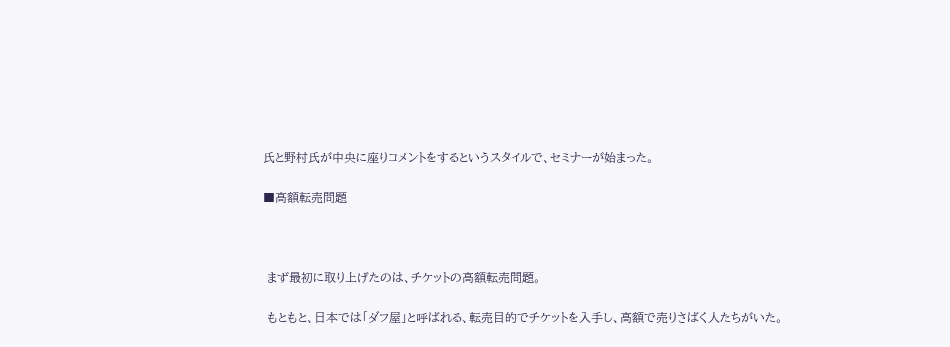氏と野村氏が中央に座りコメントをするというスタイルで、セミナーが始まった。

■高額転売問題



 まず最初に取り上げたのは、チケットの高額転売問題。

 もともと、日本では「ダフ屋」と呼ばれる、転売目的でチケットを入手し、高額で売りさばく人たちがいた。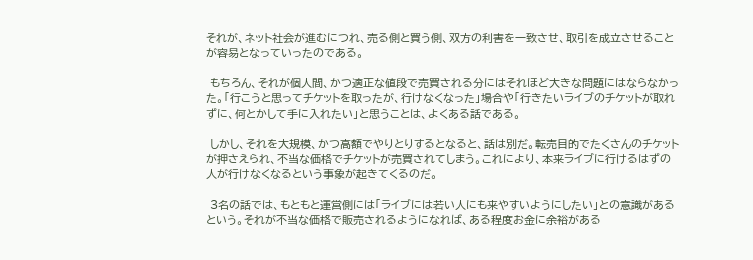それが、ネット社会が進むにつれ、売る側と買う側、双方の利害を一致させ、取引を成立させることが容易となっていったのである。

 もちろん、それが個人間、かつ適正な値段で売買される分にはそれほど大きな問題にはならなかった。「行こうと思ってチケットを取ったが、行けなくなった」場合や「行きたいライブのチケットが取れずに、何とかして手に入れたい」と思うことは、よくある話である。

 しかし、それを大規模、かつ高額でやりとりするとなると、話は別だ。転売目的でたくさんのチケットが押さえられ、不当な価格でチケットが売買されてしまう。これにより、本来ライブに行けるはずの人が行けなくなるという事象が起きてくるのだ。

 3名の話では、もともと運営側には「ライブには若い人にも来やすいようにしたい」との意識があるという。それが不当な価格で販売されるようになれば、ある程度お金に余裕がある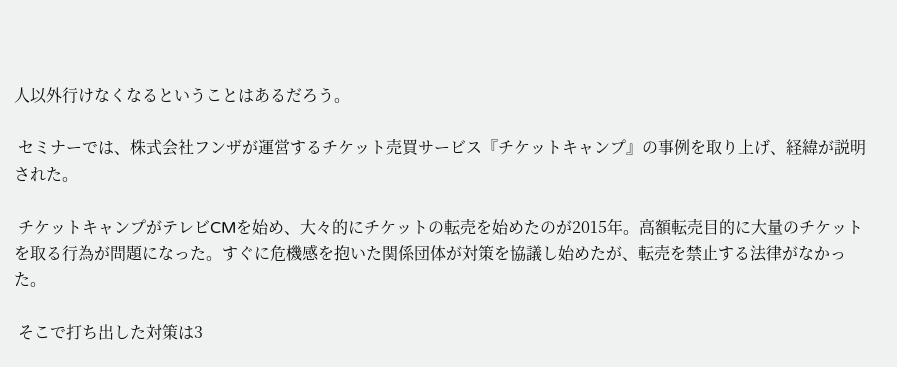人以外行けなくなるということはあるだろう。

 セミナーでは、株式会社フンザが運営するチケット売買サービス『チケットキャンプ』の事例を取り上げ、経緯が説明された。

 チケットキャンプがテレビCMを始め、大々的にチケットの転売を始めたのが2015年。高額転売目的に大量のチケットを取る行為が問題になった。すぐに危機感を抱いた関係団体が対策を協議し始めたが、転売を禁止する法律がなかった。

 そこで打ち出した対策は3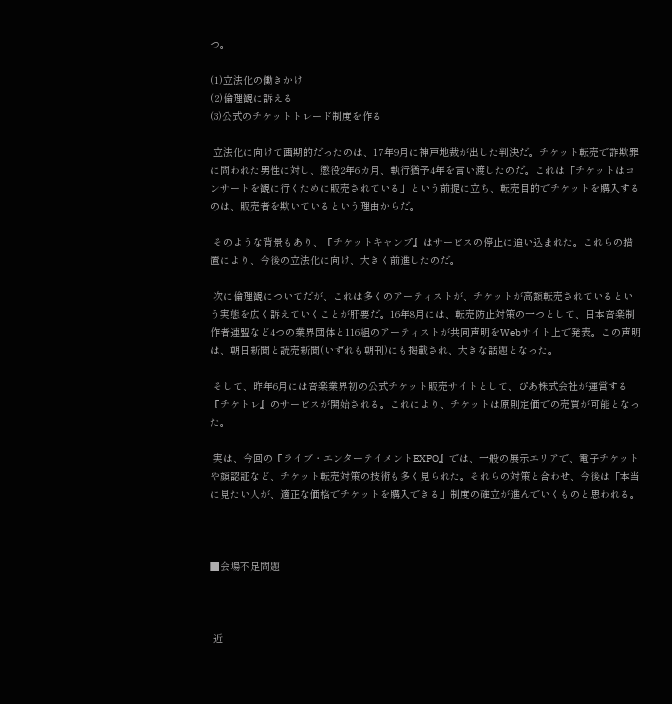つ。

(1)立法化の働きかけ
(2)倫理観に訴える
(3)公式のチケットトレード制度を作る

 立法化に向けて画期的だったのは、17年9月に神戸地裁が出した判決だ。チケット転売で詐欺罪に問われた男性に対し、懲役2年6カ月、執行猶予4年を言い渡したのだ。これは「チケットはコンサートを観に行くために販売されている」という前提に立ち、転売目的でチケットを購入するのは、販売者を欺いているという理由からだ。

 そのような背景もあり、『チケットキャンプ』はサービスの停止に追い込まれた。これらの措置により、今後の立法化に向け、大きく前進したのだ。

 次に倫理観についてだが、これは多くのアーティストが、チケットが高額転売されているという実態を広く訴えていくことが肝要だ。16年8月には、転売防止対策の一つとして、日本音楽制作者連盟など4つの業界団体と116組のアーティストが共同声明をWebサイト上で発表。この声明は、朝日新聞と読売新聞(いずれも朝刊)にも掲載され、大きな話題となった。

 そして、昨年6月には音楽業界初の公式チケット販売サイトとして、ぴあ株式会社が運営する『チケトレ』のサービスが開始される。これにより、チケットは原則定価での売買が可能となった。

 実は、今回の『ライブ・エンターテイメントEXPO』では、一般の展示エリアで、電子チケットや顔認証など、チケット転売対策の技術も多く見られた。それらの対策と合わせ、今後は「本当に見たい人が、適正な価格でチケットを購入できる」制度の確立が進んでいくものと思われる。



■会場不足問題



 近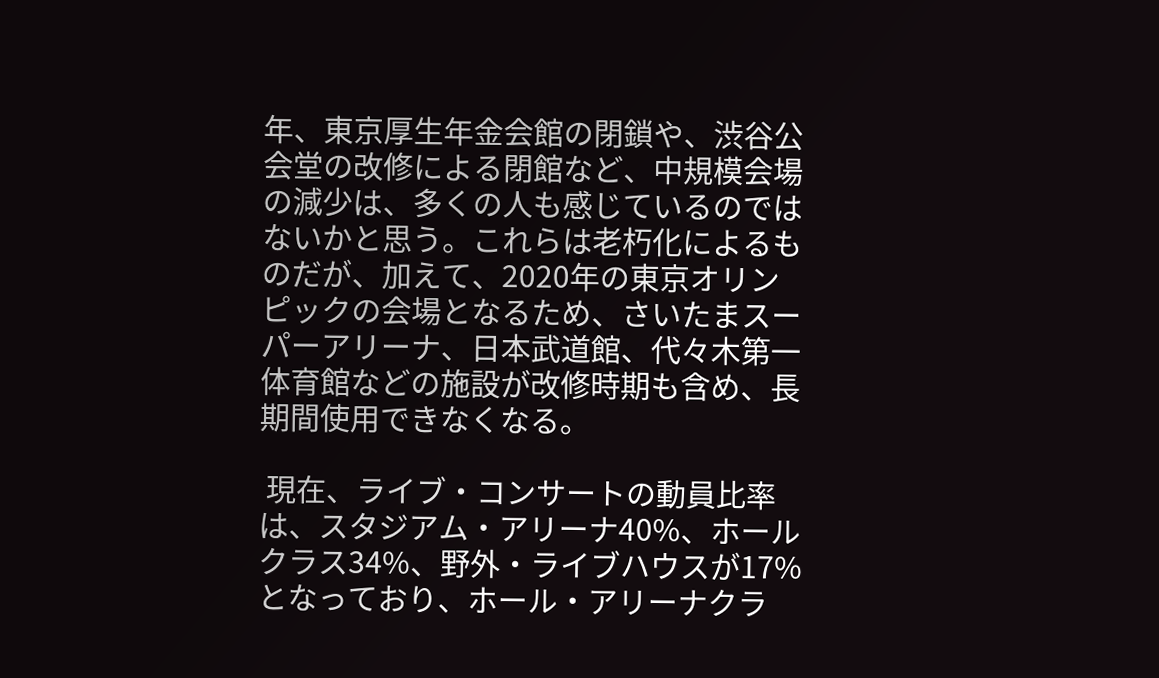年、東京厚生年金会館の閉鎖や、渋谷公会堂の改修による閉館など、中規模会場の減少は、多くの人も感じているのではないかと思う。これらは老朽化によるものだが、加えて、2020年の東京オリンピックの会場となるため、さいたまスーパーアリーナ、日本武道館、代々木第一体育館などの施設が改修時期も含め、長期間使用できなくなる。

 現在、ライブ・コンサートの動員比率は、スタジアム・アリーナ40%、ホールクラス34%、野外・ライブハウスが17%となっており、ホール・アリーナクラ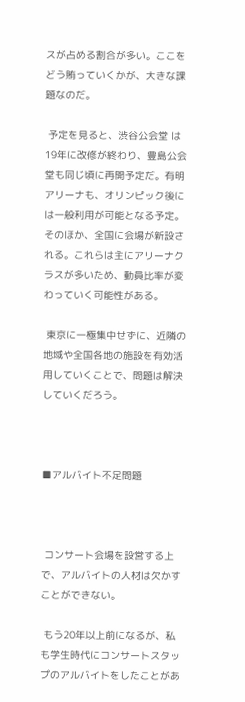スが占める割合が多い。ここをどう賄っていくかが、大きな課題なのだ。

 予定を見ると、渋谷公会堂 は19年に改修が終わり、豊島公会堂も同じ頃に再開予定だ。有明アリーナも、オリンピック後には一般利用が可能となる予定。そのほか、全国に会場が新設される。これらは主にアリーナクラスが多いため、動員比率が変わっていく可能性がある。

 東京に一極集中せずに、近隣の地域や全国各地の施設を有効活用していくことで、問題は解決していくだろう。



■アルバイト不足問題



 コンサート会場を設営する上で、アルバイトの人材は欠かすことができない。

 もう20年以上前になるが、私も学生時代にコンサートスタップのアルバイトをしたことがあ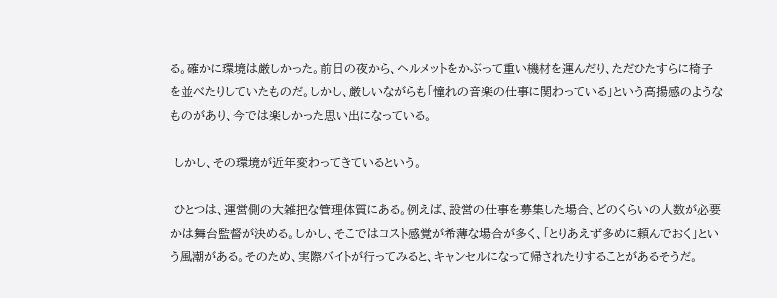る。確かに環境は厳しかった。前日の夜から、ヘルメットをかぶって重い機材を運んだり、ただひたすらに椅子を並べたりしていたものだ。しかし、厳しいながらも「憧れの音楽の仕事に関わっている」という高揚感のようなものがあり、今では楽しかった思い出になっている。

 しかし、その環境が近年変わってきているという。

 ひとつは、運営側の大雑把な管理体質にある。例えば、設営の仕事を募集した場合、どのくらいの人数が必要かは舞台監督が決める。しかし、そこではコスト感覚が希薄な場合が多く、「とりあえず多めに頼んでおく」という風潮がある。そのため、実際バイトが行ってみると、キャンセルになって帰されたりすることがあるそうだ。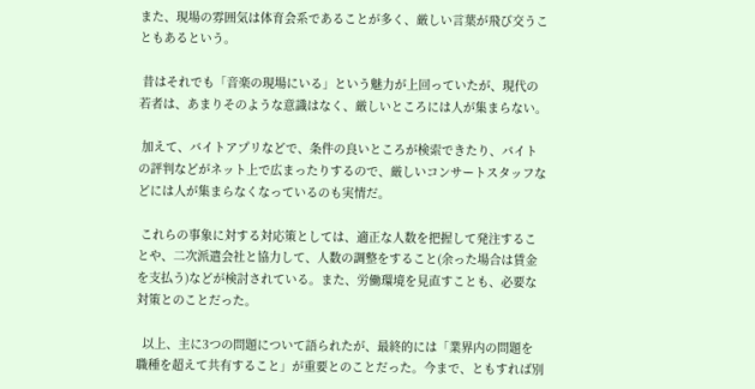また、現場の雰囲気は体育会系であることが多く、厳しい言葉が飛び交うこともあるという。

 昔はそれでも「音楽の現場にいる」という魅力が上回っていたが、現代の若者は、あまりそのような意識はなく、厳しいところには人が集まらない。

 加えて、バイトアプリなどで、条件の良いところが検索できたり、バイトの評判などがネット上で広まったりするので、厳しいコンサートスタッフなどには人が集まらなくなっているのも実情だ。

 これらの事象に対する対応策としては、適正な人数を把握して発注することや、二次派遣会社と協力して、人数の調整をすること(余った場合は賃金を支払う)などが検討されている。また、労働環境を見直すことも、必要な対策とのことだった。

  以上、主に3つの問題について語られたが、最終的には「業界内の問題を職種を超えて共有すること」が重要とのことだった。今まで、ともすれば別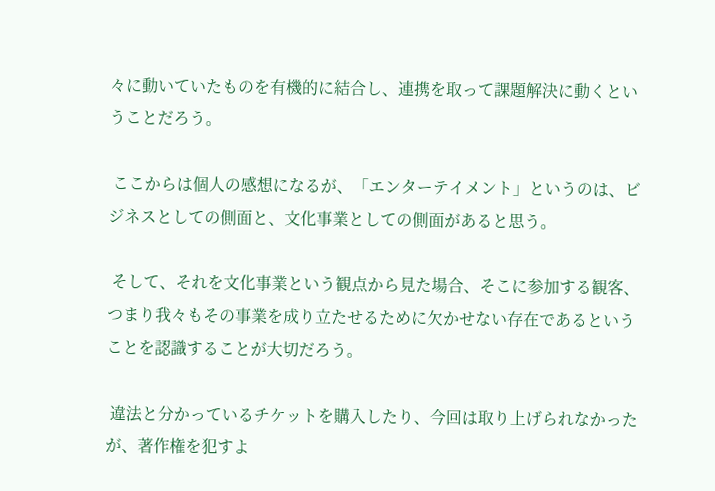々に動いていたものを有機的に結合し、連携を取って課題解決に動くということだろう。

 ここからは個人の感想になるが、「エンターテイメント」というのは、ビジネスとしての側面と、文化事業としての側面があると思う。

 そして、それを文化事業という観点から見た場合、そこに参加する観客、つまり我々もその事業を成り立たせるために欠かせない存在であるということを認識することが大切だろう。

 違法と分かっているチケットを購入したり、今回は取り上げられなかったが、著作権を犯すよ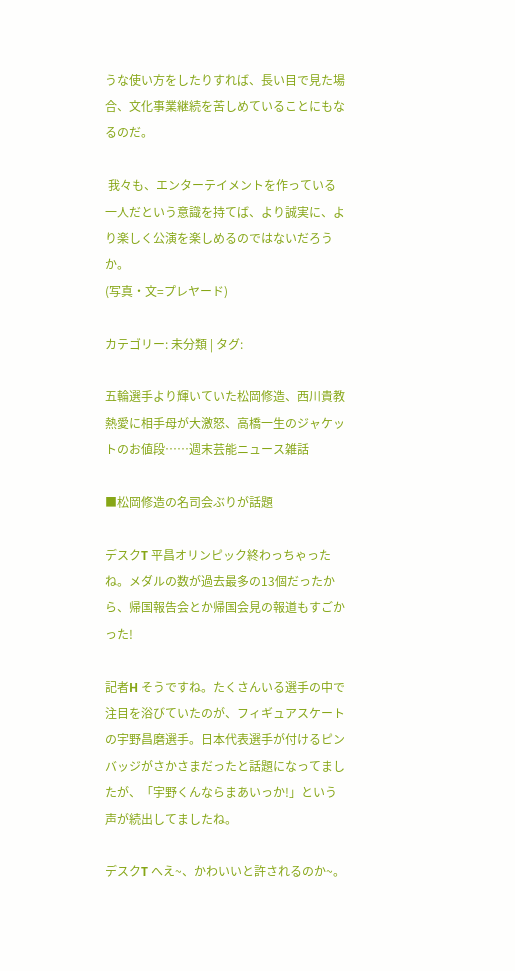うな使い方をしたりすれば、長い目で見た場合、文化事業継続を苦しめていることにもなるのだ。

 我々も、エンターテイメントを作っている一人だという意識を持てば、より誠実に、より楽しく公演を楽しめるのではないだろうか。
(写真・文=プレヤード)

カテゴリー: 未分類 | タグ:

五輪選手より輝いていた松岡修造、西川貴教熱愛に相手母が大激怒、高橋一生のジャケットのお値段……週末芸能ニュース雑話

■松岡修造の名司会ぶりが話題

デスクT 平昌オリンピック終わっちゃったね。メダルの数が過去最多の13個だったから、帰国報告会とか帰国会見の報道もすごかった!

記者H そうですね。たくさんいる選手の中で注目を浴びていたのが、フィギュアスケートの宇野昌磨選手。日本代表選手が付けるピンバッジがさかさまだったと話題になってましたが、「宇野くんならまあいっか!」という声が続出してましたね。

デスクT へえ~、かわいいと許されるのか~。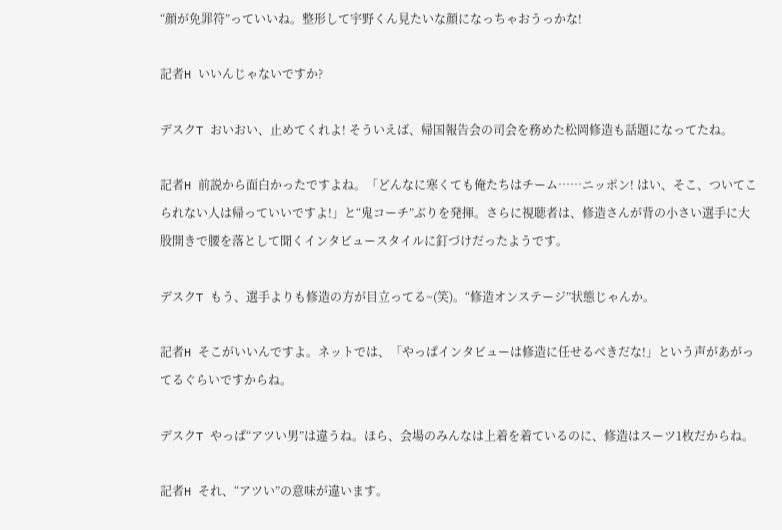“顔が免罪符”っていいね。整形して宇野くん見たいな顔になっちゃおうっかな!

記者H いいんじゃないですか?

デスクT おいおい、止めてくれよ! そういえば、帰国報告会の司会を務めた松岡修造も話題になってたね。

記者H 前説から面白かったですよね。「どんなに寒くても俺たちはチーム……ニッポン! はい、そこ、ついてこられない人は帰っていいですよ!」と“鬼コーチ”ぶりを発揮。さらに視聴者は、修造さんが背の小さい選手に大股開きで腰を落として聞くインタビュースタイルに釘づけだったようです。

デスクT もう、選手よりも修造の方が目立ってる~(笑)。“修造オンステージ”状態じゃんか。

記者H そこがいいんですよ。ネットでは、「やっぱインタビューは修造に任せるべきだな!」という声があがってるぐらいですからね。

デスクT やっぱ“アツい男”は違うね。ほら、会場のみんなは上着を着ているのに、修造はスーツ1枚だからね。

記者H それ、“アツい”の意味が違います。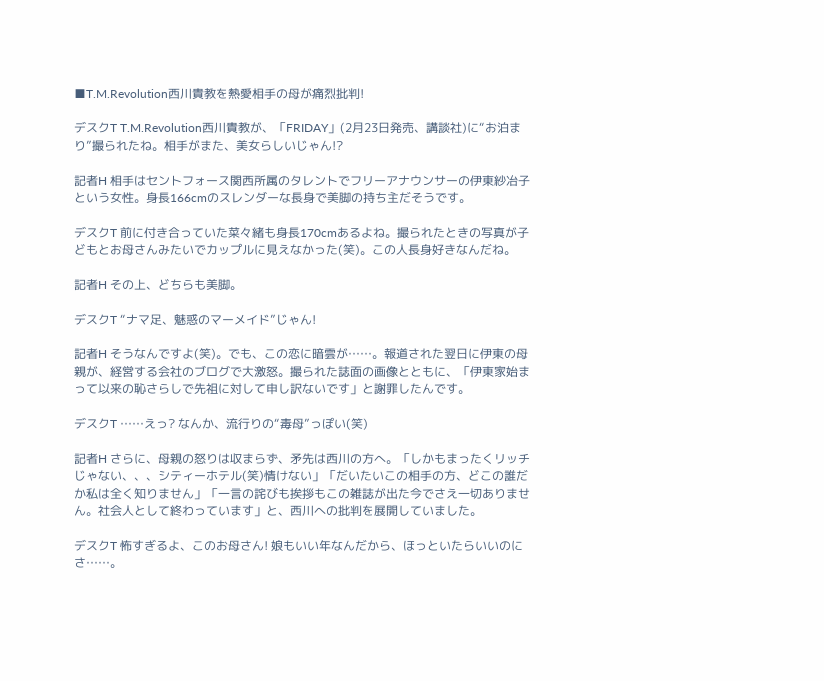■T.M.Revolution西川貴教を熱愛相手の母が痛烈批判!

デスクT T.M.Revolution西川貴教が、「FRIDAY」(2月23日発売、講談社)に“お泊まり”撮られたね。相手がまた、美女らしいじゃん!?

記者H 相手はセントフォース関西所属のタレントでフリーアナウンサーの伊東紗冶子という女性。身長166cmのスレンダーな長身で美脚の持ち主だそうです。

デスクT 前に付き合っていた菜々緒も身長170cmあるよね。撮られたときの写真が子どもとお母さんみたいでカップルに見えなかった(笑)。この人長身好きなんだね。

記者H その上、どちらも美脚。

デスクT “ナマ足、魅惑のマーメイド”じゃん!

記者H そうなんですよ(笑)。でも、この恋に暗雲が……。報道された翌日に伊東の母親が、経営する会社のブログで大激怒。撮られた誌面の画像とともに、「伊東家始まって以来の恥さらしで先祖に対して申し訳ないです」と謝罪したんです。

デスクT ……えっ? なんか、流行りの“毒母”っぽい(笑)

記者H さらに、母親の怒りは収まらず、矛先は西川の方へ。「しかもまったくリッチじゃない、、、シティーホテル(笑)情けない」「だいたいこの相手の方、どこの誰だか私は全く知りません」「一言の詫びも挨拶もこの雑誌が出た今でさえ一切ありません。社会人として終わっています」と、西川への批判を展開していました。

デスクT 怖すぎるよ、このお母さん! 娘もいい年なんだから、ほっといたらいいのにさ……。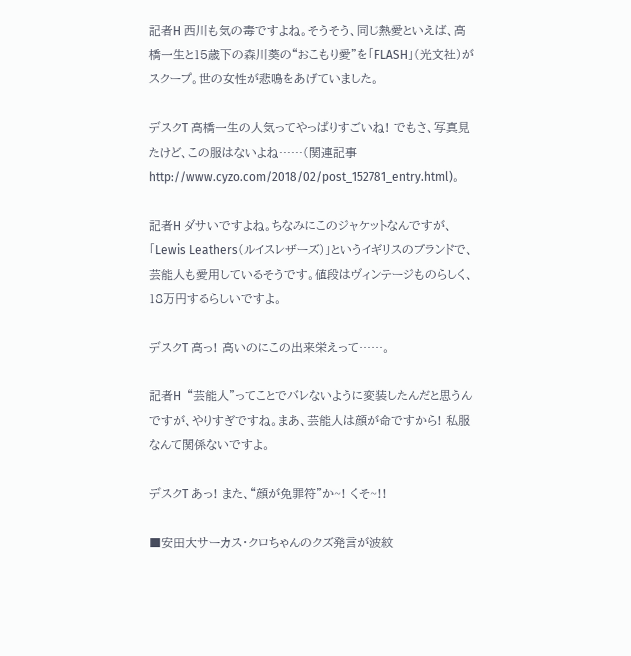記者H 西川も気の毒ですよね。そうそう、同じ熱愛といえば、高橋一生と15歳下の森川葵の“おこもり愛”を「FLASH」(光文社)がスクープ。世の女性が悲鳴をあげていました。

デスクT 高橋一生の人気ってやっぱりすごいね! でもさ、写真見たけど、この服はないよね……(関連記事 http://www.cyzo.com/2018/02/post_152781_entry.html)。

記者H ダサいですよね。ちなみにこのジャケットなんですが、「Lewis Leathers(ルイスレザーズ)」というイギリスのブランドで、芸能人も愛用しているそうです。値段はヴィンテージものらしく、18万円するらしいですよ。

デスクT 高っ! 高いのにこの出来栄えって……。

記者H  “芸能人”ってことでバレないように変装したんだと思うんですが、やりすぎですね。まあ、芸能人は顔が命ですから! 私服なんて関係ないですよ。

デスクT あっ! また、“顔が免罪符”か~! くそ~!!

■安田大サーカス・クロちゃんのクズ発言が波紋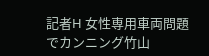記者H 女性専用車両問題でカンニング竹山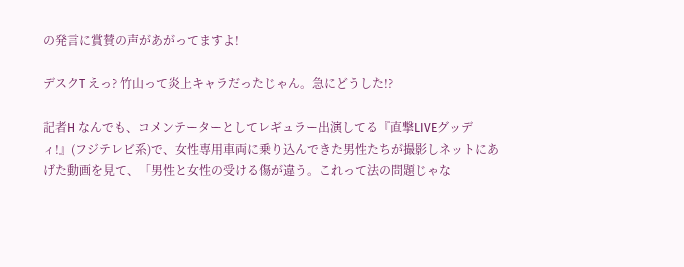の発言に賞賛の声があがってますよ!

デスクT えっ? 竹山って炎上キャラだったじゃん。急にどうした!?

記者H なんでも、コメンテーターとしてレギュラー出演してる『直撃LIVEグッディ!』(フジテレビ系)で、女性専用車両に乗り込んできた男性たちが撮影しネットにあげた動画を見て、「男性と女性の受ける傷が違う。これって法の問題じゃな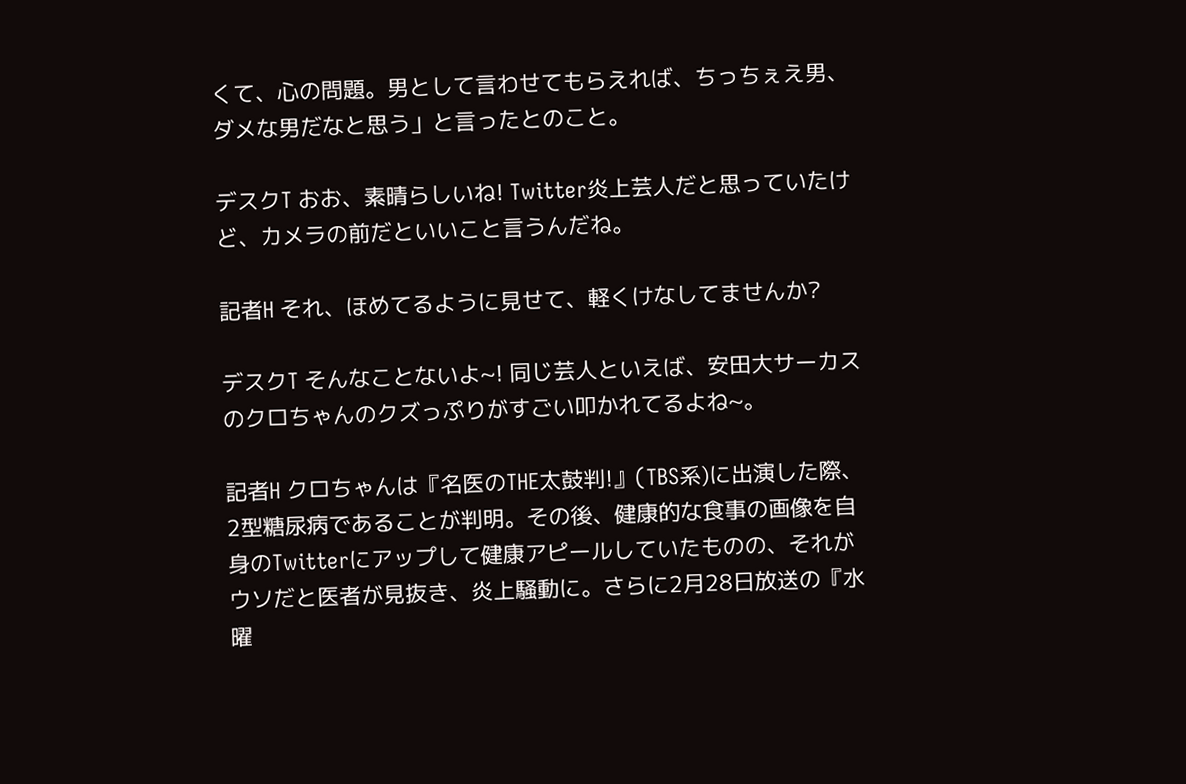くて、心の問題。男として言わせてもらえれば、ちっちぇえ男、ダメな男だなと思う」と言ったとのこと。

デスクT おお、素晴らしいね! Twitter炎上芸人だと思っていたけど、カメラの前だといいこと言うんだね。

記者H それ、ほめてるように見せて、軽くけなしてませんか?

デスクT そんなことないよ~! 同じ芸人といえば、安田大サーカスのクロちゃんのクズっぷりがすごい叩かれてるよね~。

記者H クロちゃんは『名医のTHE太鼓判!』(TBS系)に出演した際、2型糖尿病であることが判明。その後、健康的な食事の画像を自身のTwitterにアップして健康アピールしていたものの、それがウソだと医者が見抜き、炎上騒動に。さらに2月28日放送の『水曜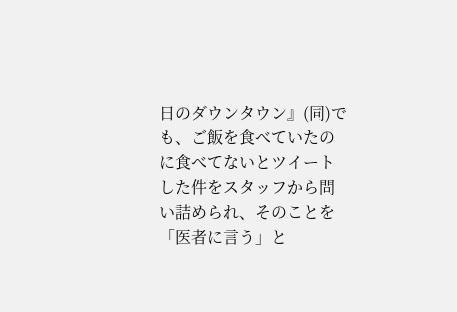日のダウンタウン』(同)でも、ご飯を食べていたのに食べてないとツイートした件をスタッフから問い詰められ、そのことを「医者に言う」と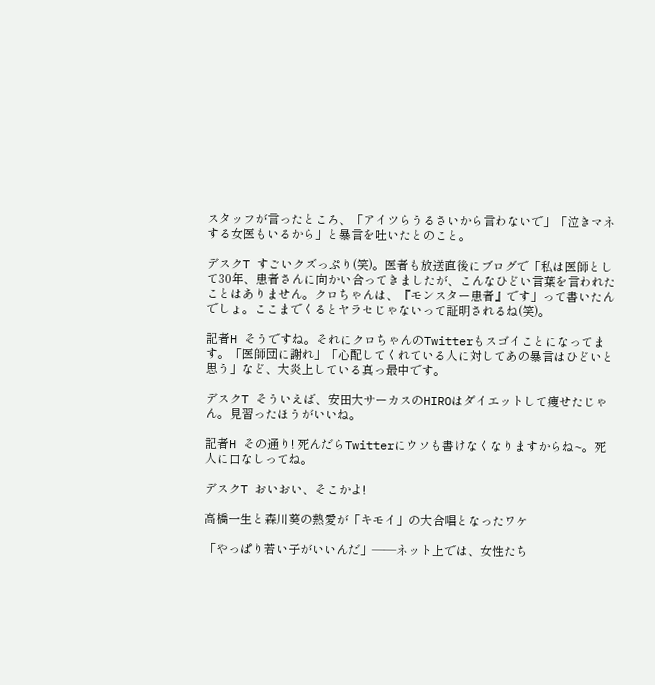スタッフが言ったところ、「アイツらうるさいから言わないで」「泣きマネする女医もいるから」と暴言を吐いたとのこと。

デスクT すごいクズっぷり(笑)。医者も放送直後にブログで「私は医師として30年、患者さんに向かい合ってきましたが、こんなひどい言葉を言われたことはありません。クロちゃんは、『モンスター患者』です」って書いたんでしょ。ここまでくるとヤラセじゃないって証明されるね(笑)。

記者H そうですね。それにクロちゃんのTwitterもスゴイことになってます。「医師団に謝れ」「心配してくれている人に対してあの暴言はひどいと思う」など、大炎上している真っ最中です。

デスクT そういえば、安田大サーカスのHIROはダイエットして痩せたじゃん。見習ったほうがいいね。

記者H その通り! 死んだらTwitterにウソも書けなくなりますからね~。死人に口なしってね。

デスクT おいおい、そこかよ!

高橋一生と森川葵の熱愛が「キモイ」の大合唱となったワケ

「やっぱり若い子がいいんだ」――ネット上では、女性たち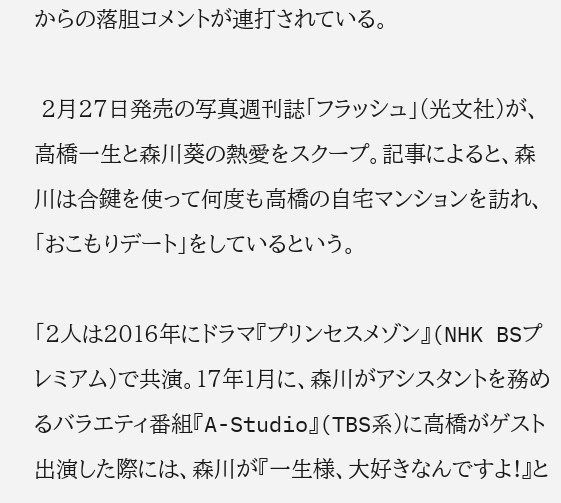からの落胆コメントが連打されている。

 2月27日発売の写真週刊誌「フラッシュ」(光文社)が、高橋一生と森川葵の熱愛をスクープ。記事によると、森川は合鍵を使って何度も高橋の自宅マンションを訪れ、「おこもりデート」をしているという。

「2人は2016年にドラマ『プリンセスメゾン』(NHK BSプレミアム)で共演。17年1月に、森川がアシスタントを務めるバラエティ番組『A-Studio』(TBS系)に高橋がゲスト出演した際には、森川が『一生様、大好きなんですよ!』と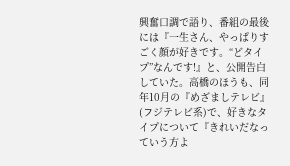興奮口調で語り、番組の最後には『一生さん、やっぱりすごく顔が好きです。“どタイプ”なんです!』と、公開告白していた。高橋のほうも、同年10月の『めざましテレビ』(フジテレビ系)で、好きなタイプについて『きれいだなっていう方よ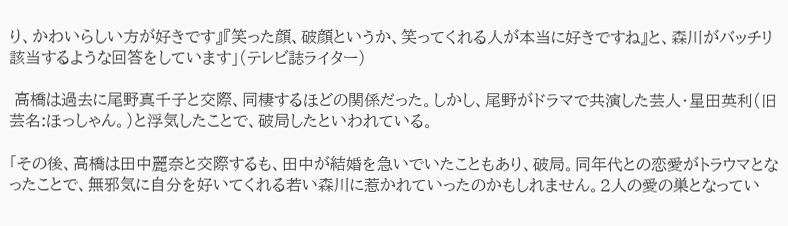り、かわいらしい方が好きです』『笑った顔、破顔というか、笑ってくれる人が本当に好きですね』と、森川がバッチリ該当するような回答をしています」(テレビ誌ライター)

 高橋は過去に尾野真千子と交際、同棲するほどの関係だった。しかし、尾野がドラマで共演した芸人・星田英利(旧芸名:ほっしゃん。)と浮気したことで、破局したといわれている。

「その後、高橋は田中麗奈と交際するも、田中が結婚を急いでいたこともあり、破局。同年代との恋愛がトラウマとなったことで、無邪気に自分を好いてくれる若い森川に惹かれていったのかもしれません。2人の愛の巣となってい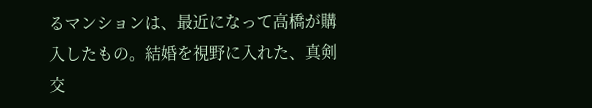るマンションは、最近になって高橋が購入したもの。結婚を視野に入れた、真剣交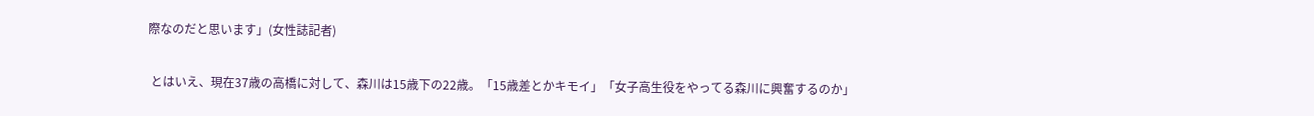際なのだと思います」(女性誌記者)

 とはいえ、現在37歳の高橋に対して、森川は15歳下の22歳。「15歳差とかキモイ」「女子高生役をやってる森川に興奮するのか」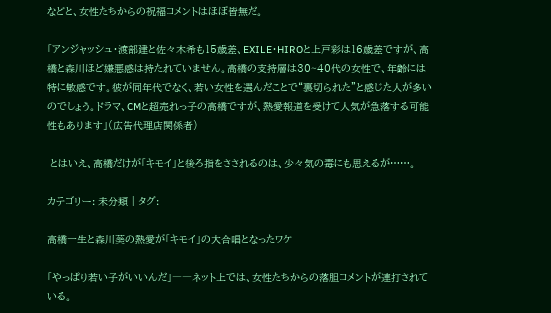などと、女性たちからの祝福コメントはほぼ皆無だ。

「アンジャッシュ・渡部建と佐々木希も15歳差、EXILE・HIROと上戸彩は16歳差ですが、高橋と森川ほど嫌悪感は持たれていません。高橋の支持層は30~40代の女性で、年齢には特に敏感です。彼が同年代でなく、若い女性を選んだことで“裏切られた”と感じた人が多いのでしょう。ドラマ、CMと超売れっ子の高橋ですが、熱愛報道を受けて人気が急落する可能性もあります」(広告代理店関係者)

 とはいえ、高橋だけが「キモイ」と後ろ指をさされるのは、少々気の毒にも思えるが……。

カテゴリー: 未分類 | タグ:

高橋一生と森川葵の熱愛が「キモイ」の大合唱となったワケ

「やっぱり若い子がいいんだ」――ネット上では、女性たちからの落胆コメントが連打されている。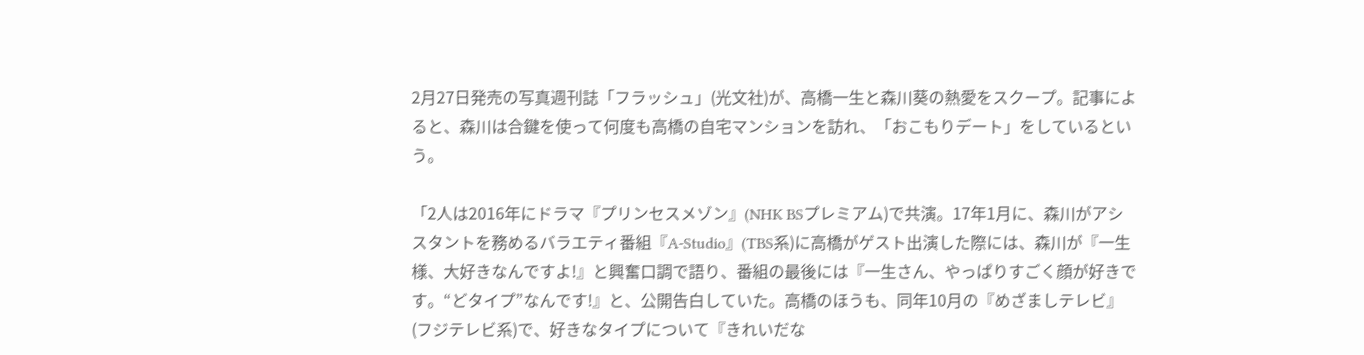2月27日発売の写真週刊誌「フラッシュ」(光文社)が、高橋一生と森川葵の熱愛をスクープ。記事によると、森川は合鍵を使って何度も高橋の自宅マンションを訪れ、「おこもりデート」をしているという。

「2人は2016年にドラマ『プリンセスメゾン』(NHK BSプレミアム)で共演。17年1月に、森川がアシスタントを務めるバラエティ番組『A-Studio』(TBS系)に高橋がゲスト出演した際には、森川が『一生様、大好きなんですよ!』と興奮口調で語り、番組の最後には『一生さん、やっぱりすごく顔が好きです。“どタイプ”なんです!』と、公開告白していた。高橋のほうも、同年10月の『めざましテレビ』(フジテレビ系)で、好きなタイプについて『きれいだな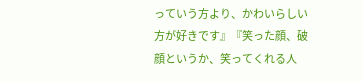っていう方より、かわいらしい方が好きです』『笑った顔、破顔というか、笑ってくれる人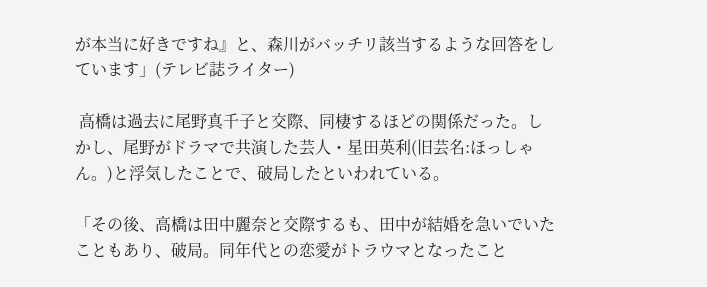が本当に好きですね』と、森川がバッチリ該当するような回答をしています」(テレビ誌ライター)

 高橋は過去に尾野真千子と交際、同棲するほどの関係だった。しかし、尾野がドラマで共演した芸人・星田英利(旧芸名:ほっしゃん。)と浮気したことで、破局したといわれている。

「その後、高橋は田中麗奈と交際するも、田中が結婚を急いでいたこともあり、破局。同年代との恋愛がトラウマとなったこと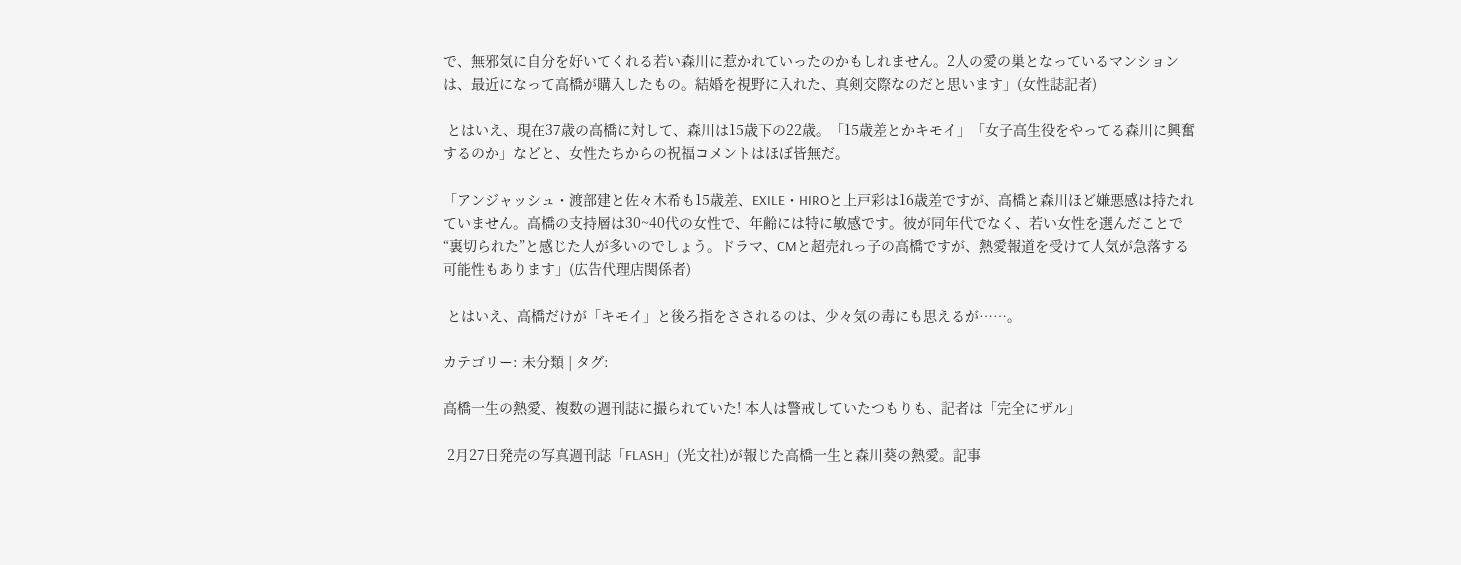で、無邪気に自分を好いてくれる若い森川に惹かれていったのかもしれません。2人の愛の巣となっているマンションは、最近になって高橋が購入したもの。結婚を視野に入れた、真剣交際なのだと思います」(女性誌記者)

 とはいえ、現在37歳の高橋に対して、森川は15歳下の22歳。「15歳差とかキモイ」「女子高生役をやってる森川に興奮するのか」などと、女性たちからの祝福コメントはほぼ皆無だ。

「アンジャッシュ・渡部建と佐々木希も15歳差、EXILE・HIROと上戸彩は16歳差ですが、高橋と森川ほど嫌悪感は持たれていません。高橋の支持層は30~40代の女性で、年齢には特に敏感です。彼が同年代でなく、若い女性を選んだことで“裏切られた”と感じた人が多いのでしょう。ドラマ、CMと超売れっ子の高橋ですが、熱愛報道を受けて人気が急落する可能性もあります」(広告代理店関係者)

 とはいえ、高橋だけが「キモイ」と後ろ指をさされるのは、少々気の毒にも思えるが……。

カテゴリー: 未分類 | タグ:

高橋一生の熱愛、複数の週刊誌に撮られていた! 本人は警戒していたつもりも、記者は「完全にザル」

 2月27日発売の写真週刊誌「FLASH」(光文社)が報じた高橋一生と森川葵の熱愛。記事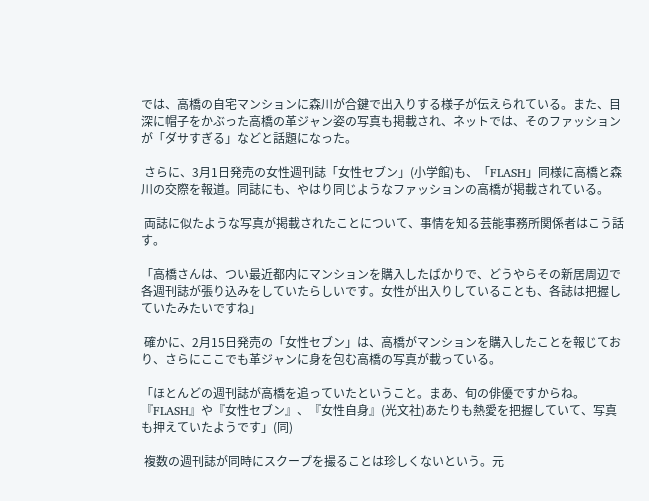では、高橋の自宅マンションに森川が合鍵で出入りする様子が伝えられている。また、目深に帽子をかぶった高橋の革ジャン姿の写真も掲載され、ネットでは、そのファッションが「ダサすぎる」などと話題になった。

 さらに、3月1日発売の女性週刊誌「女性セブン」(小学館)も、「FLASH」同様に高橋と森川の交際を報道。同誌にも、やはり同じようなファッションの高橋が掲載されている。

 両誌に似たような写真が掲載されたことについて、事情を知る芸能事務所関係者はこう話す。

「高橋さんは、つい最近都内にマンションを購入したばかりで、どうやらその新居周辺で各週刊誌が張り込みをしていたらしいです。女性が出入りしていることも、各誌は把握していたみたいですね」

 確かに、2月15日発売の「女性セブン」は、高橋がマンションを購入したことを報じており、さらにここでも革ジャンに身を包む高橋の写真が載っている。

「ほとんどの週刊誌が高橋を追っていたということ。まあ、旬の俳優ですからね。『FLASH』や『女性セブン』、『女性自身』(光文社)あたりも熱愛を把握していて、写真も押えていたようです」(同)

 複数の週刊誌が同時にスクープを撮ることは珍しくないという。元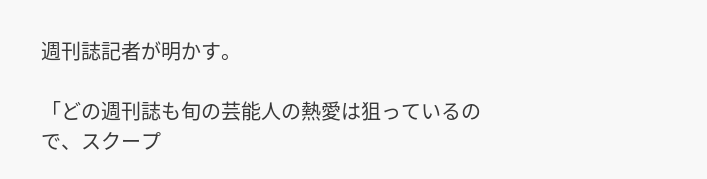週刊誌記者が明かす。

「どの週刊誌も旬の芸能人の熱愛は狙っているので、スクープ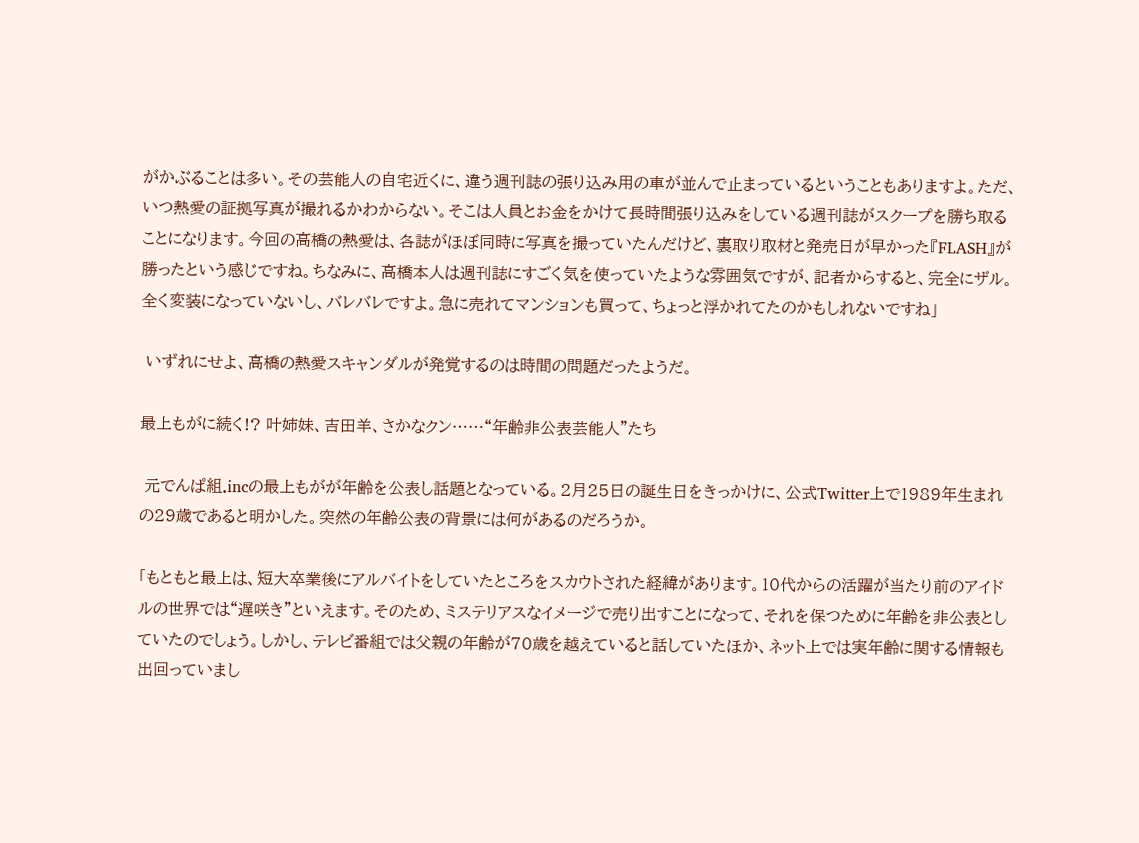がかぶることは多い。その芸能人の自宅近くに、違う週刊誌の張り込み用の車が並んで止まっているということもありますよ。ただ、いつ熱愛の証拠写真が撮れるかわからない。そこは人員とお金をかけて長時間張り込みをしている週刊誌がスクープを勝ち取ることになります。今回の高橋の熱愛は、各誌がほぼ同時に写真を撮っていたんだけど、裏取り取材と発売日が早かった『FLASH』が勝ったという感じですね。ちなみに、高橋本人は週刊誌にすごく気を使っていたような雰囲気ですが、記者からすると、完全にザル。全く変装になっていないし、バレバレですよ。急に売れてマンションも買って、ちょっと浮かれてたのかもしれないですね」

 いずれにせよ、高橋の熱愛スキャンダルが発覚するのは時間の問題だったようだ。

最上もがに続く!? 叶姉妹、吉田羊、さかなクン……“年齢非公表芸能人”たち

 元でんぱ組.incの最上もがが年齢を公表し話題となっている。2月25日の誕生日をきっかけに、公式Twitter上で1989年生まれの29歳であると明かした。突然の年齢公表の背景には何があるのだろうか。

「もともと最上は、短大卒業後にアルバイトをしていたところをスカウトされた経緯があります。10代からの活躍が当たり前のアイドルの世界では“遅咲き”といえます。そのため、ミステリアスなイメージで売り出すことになって、それを保つために年齢を非公表としていたのでしょう。しかし、テレビ番組では父親の年齢が70歳を越えていると話していたほか、ネット上では実年齢に関する情報も出回っていまし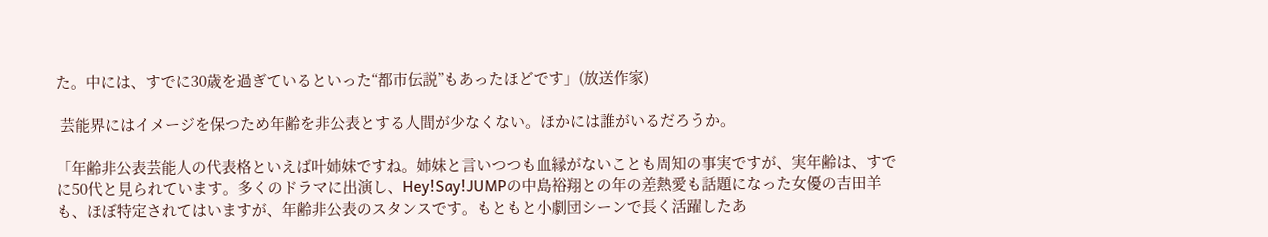た。中には、すでに30歳を過ぎているといった“都市伝説”もあったほどです」(放送作家)

 芸能界にはイメージを保つため年齢を非公表とする人間が少なくない。ほかには誰がいるだろうか。

「年齢非公表芸能人の代表格といえば叶姉妹ですね。姉妹と言いつつも血縁がないことも周知の事実ですが、実年齢は、すでに50代と見られています。多くのドラマに出演し、Hey!Say!JUMPの中島裕翔との年の差熱愛も話題になった女優の吉田羊も、ほぼ特定されてはいますが、年齢非公表のスタンスです。もともと小劇団シーンで長く活躍したあ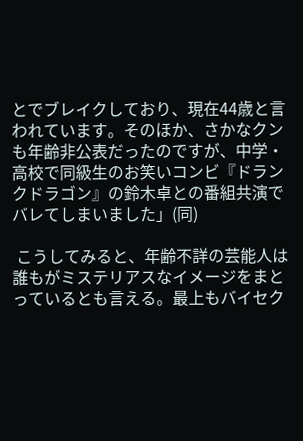とでブレイクしており、現在44歳と言われています。そのほか、さかなクンも年齢非公表だったのですが、中学・高校で同級生のお笑いコンビ『ドランクドラゴン』の鈴木卓との番組共演でバレてしまいました」(同)

 こうしてみると、年齢不詳の芸能人は誰もがミステリアスなイメージをまとっているとも言える。最上もバイセク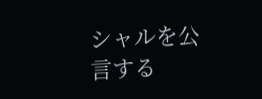シャルを公言する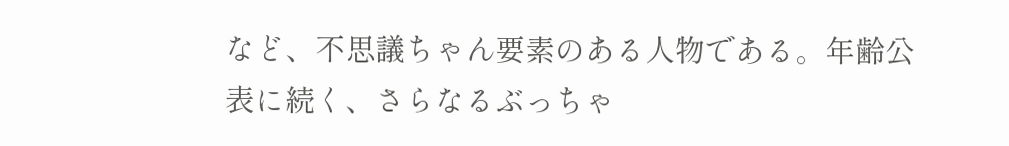など、不思議ちゃん要素のある人物である。年齢公表に続く、さらなるぶっちゃ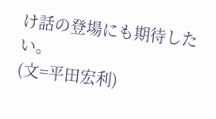け話の登場にも期待したい。
(文=平田宏利)